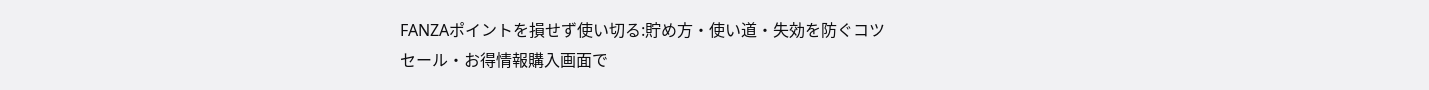FANZAポイントを損せず使い切る:貯め方・使い道・失効を防ぐコツ
セール・お得情報購入画面で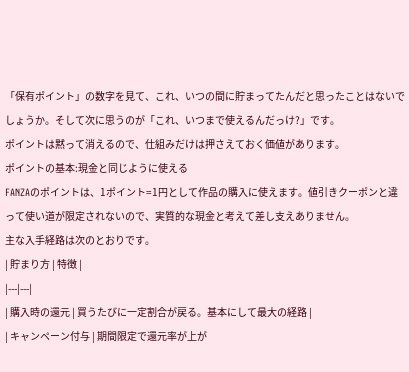「保有ポイント」の数字を見て、これ、いつの間に貯まってたんだと思ったことはないでしょうか。そして次に思うのが「これ、いつまで使えるんだっけ?」です。
ポイントは黙って消えるので、仕組みだけは押さえておく価値があります。
ポイントの基本:現金と同じように使える
FANZAのポイントは、1ポイント=1円として作品の購入に使えます。値引きクーポンと違って使い道が限定されないので、実質的な現金と考えて差し支えありません。
主な入手経路は次のとおりです。
| 貯まり方 | 特徴 |
|---|---|
| 購入時の還元 | 買うたびに一定割合が戻る。基本にして最大の経路 |
| キャンペーン付与 | 期間限定で還元率が上が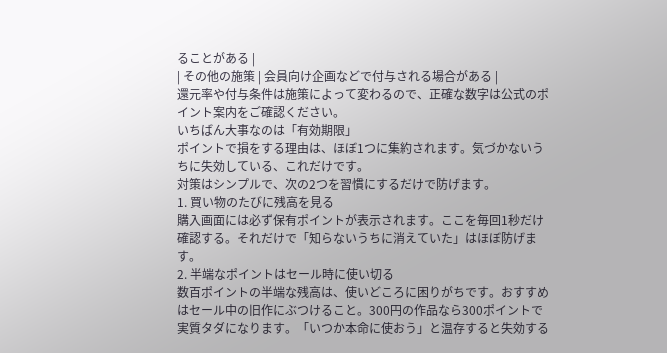ることがある |
| その他の施策 | 会員向け企画などで付与される場合がある |
還元率や付与条件は施策によって変わるので、正確な数字は公式のポイント案内をご確認ください。
いちばん大事なのは「有効期限」
ポイントで損をする理由は、ほぼ1つに集約されます。気づかないうちに失効している、これだけです。
対策はシンプルで、次の2つを習慣にするだけで防げます。
1. 買い物のたびに残高を見る
購入画面には必ず保有ポイントが表示されます。ここを毎回1秒だけ確認する。それだけで「知らないうちに消えていた」はほぼ防げます。
2. 半端なポイントはセール時に使い切る
数百ポイントの半端な残高は、使いどころに困りがちです。おすすめはセール中の旧作にぶつけること。300円の作品なら300ポイントで実質タダになります。「いつか本命に使おう」と温存すると失効する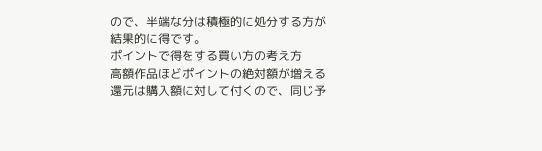ので、半端な分は積極的に処分する方が結果的に得です。
ポイントで得をする買い方の考え方
高額作品ほどポイントの絶対額が増える
還元は購入額に対して付くので、同じ予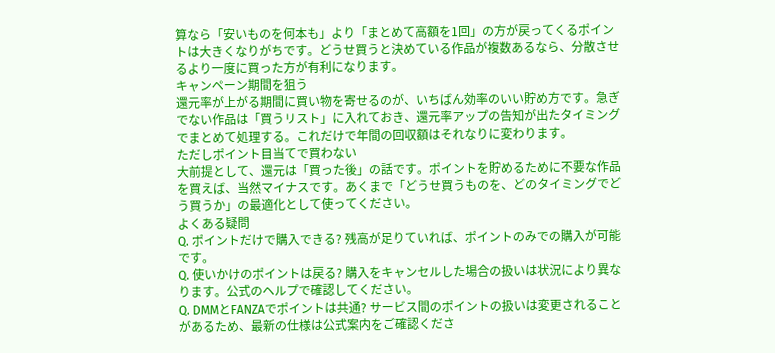算なら「安いものを何本も」より「まとめて高額を1回」の方が戻ってくるポイントは大きくなりがちです。どうせ買うと決めている作品が複数あるなら、分散させるより一度に買った方が有利になります。
キャンペーン期間を狙う
還元率が上がる期間に買い物を寄せるのが、いちばん効率のいい貯め方です。急ぎでない作品は「買うリスト」に入れておき、還元率アップの告知が出たタイミングでまとめて処理する。これだけで年間の回収額はそれなりに変わります。
ただしポイント目当てで買わない
大前提として、還元は「買った後」の話です。ポイントを貯めるために不要な作品を買えば、当然マイナスです。あくまで「どうせ買うものを、どのタイミングでどう買うか」の最適化として使ってください。
よくある疑問
Q. ポイントだけで購入できる? 残高が足りていれば、ポイントのみでの購入が可能です。
Q. 使いかけのポイントは戻る? 購入をキャンセルした場合の扱いは状況により異なります。公式のヘルプで確認してください。
Q. DMMとFANZAでポイントは共通? サービス間のポイントの扱いは変更されることがあるため、最新の仕様は公式案内をご確認くださ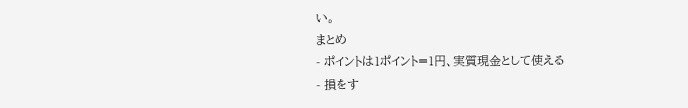い。
まとめ
- ポイントは1ポイント=1円、実質現金として使える
- 損をす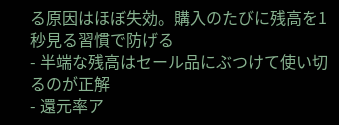る原因はほぼ失効。購入のたびに残高を1秒見る習慣で防げる
- 半端な残高はセール品にぶつけて使い切るのが正解
- 還元率ア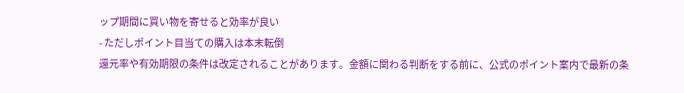ップ期間に買い物を寄せると効率が良い
- ただしポイント目当ての購入は本末転倒
還元率や有効期限の条件は改定されることがあります。金額に関わる判断をする前に、公式のポイント案内で最新の条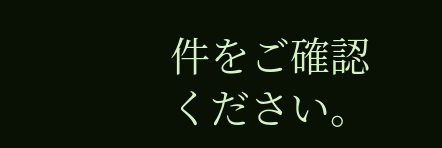件をご確認ください。